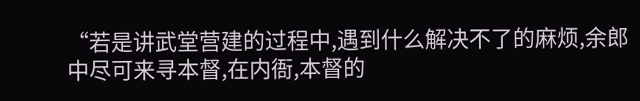“若是讲武堂营建的过程中,遇到什么解决不了的麻烦,余郎中尽可来寻本督,在内衙,本督的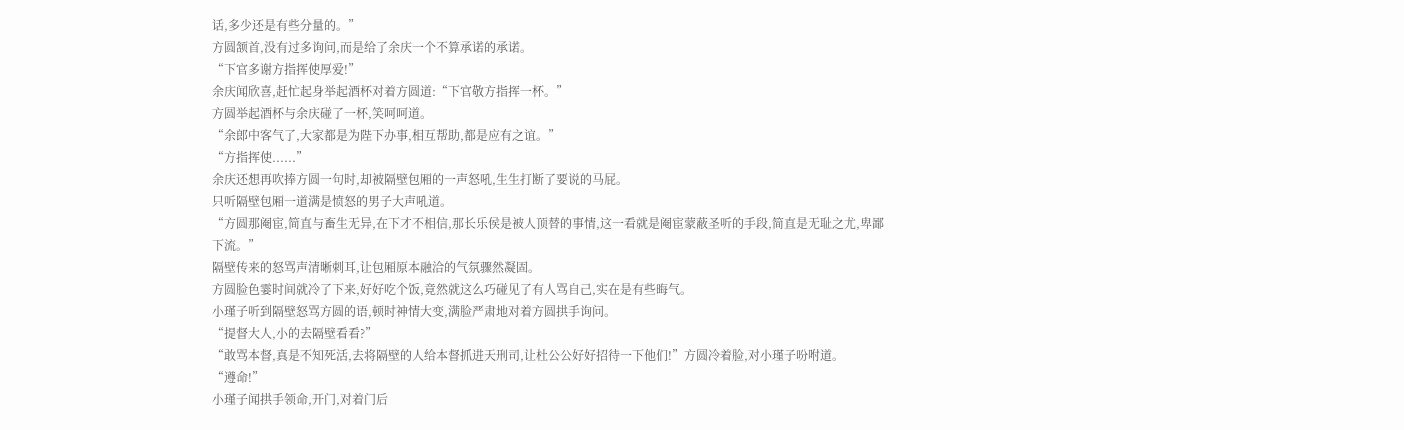话,多少还是有些分量的。”
方圆颔首,没有过多询问,而是给了余庆一个不算承诺的承诺。
“下官多谢方指挥使厚爱!”
余庆闻欣喜,赶忙起身举起酒杯对着方圆道:“下官敬方指挥一杯。”
方圆举起酒杯与余庆碰了一杯,笑呵呵道。
“余郎中客气了,大家都是为陛下办事,相互帮助,都是应有之谊。”
“方指挥使......”
余庆还想再吹捧方圆一句时,却被隔壁包厢的一声怒吼,生生打断了要说的马屁。
只听隔壁包厢一道满是愤怒的男子大声吼道。
“方圆那阉宦,简直与畜生无异,在下才不相信,那长乐侯是被人顶替的事情,这一看就是阉宦蒙蔽圣听的手段,简直是无耻之尤,卑鄙下流。”
隔壁传来的怒骂声清晰刺耳,让包厢原本融洽的气氛骤然凝固。
方圆脸色霎时间就冷了下来,好好吃个饭,竟然就这么巧碰见了有人骂自己,实在是有些晦气。
小瑾子听到隔壁怒骂方圆的语,顿时神情大变,满脸严肃地对着方圆拱手询问。
“提督大人,小的去隔壁看看?”
“敢骂本督,真是不知死活,去将隔壁的人给本督抓进天刑司,让杜公公好好招待一下他们!”方圆冷着脸,对小瑾子吩咐道。
“遵命!”
小瑾子闻拱手领命,开门,对着门后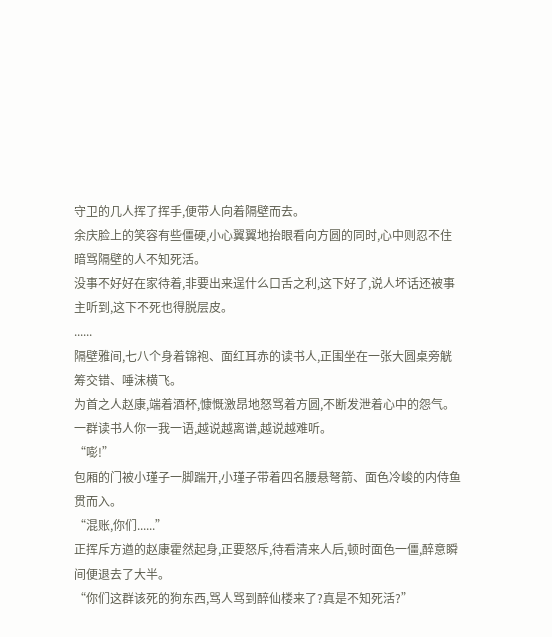守卫的几人挥了挥手,便带人向着隔壁而去。
余庆脸上的笑容有些僵硬,小心翼翼地抬眼看向方圆的同时,心中则忍不住暗骂隔壁的人不知死活。
没事不好好在家待着,非要出来逞什么口舌之利,这下好了,说人坏话还被事主听到,这下不死也得脱层皮。
......
隔壁雅间,七八个身着锦袍、面红耳赤的读书人,正围坐在一张大圆桌旁觥筹交错、唾沫横飞。
为首之人赵康,端着酒杯,慷慨激昂地怒骂着方圆,不断发泄着心中的怨气。
一群读书人你一我一语,越说越离谱,越说越难听。
“嘭!”
包厢的门被小瑾子一脚踹开,小瑾子带着四名腰悬弩箭、面色冷峻的内侍鱼贯而入。
“混账,你们......”
正挥斥方遒的赵康霍然起身,正要怒斥,待看清来人后,顿时面色一僵,醉意瞬间便退去了大半。
“你们这群该死的狗东西,骂人骂到醉仙楼来了?真是不知死活?”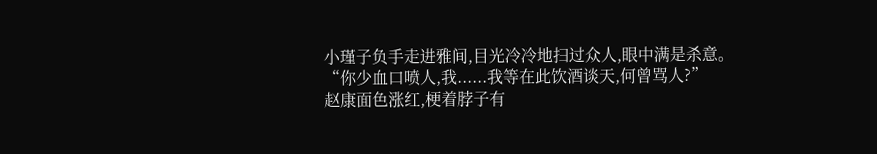小瑾子负手走进雅间,目光冷冷地扫过众人,眼中满是杀意。
“你少血口喷人,我......我等在此饮酒谈天,何曾骂人?”
赵康面色涨红,梗着脖子有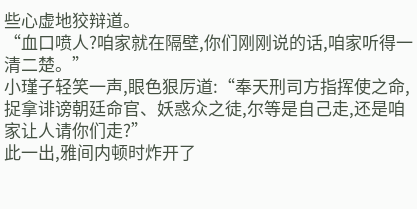些心虚地狡辩道。
“血口喷人?咱家就在隔壁,你们刚刚说的话,咱家听得一清二楚。”
小瑾子轻笑一声,眼色狠厉道:“奉天刑司方指挥使之命,捉拿诽谤朝廷命官、妖惑众之徒,尔等是自己走,还是咱家让人请你们走?”
此一出,雅间内顿时炸开了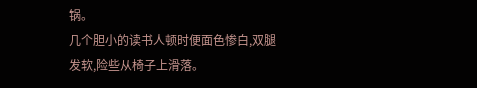锅。
几个胆小的读书人顿时便面色惨白,双腿发软,险些从椅子上滑落。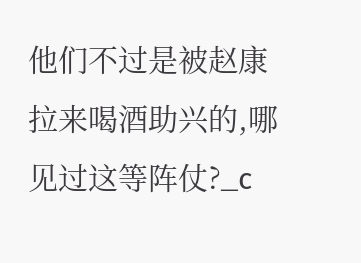他们不过是被赵康拉来喝酒助兴的,哪见过这等阵仗?_c